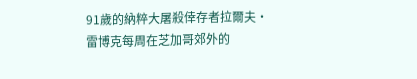91歲的納粹大屠殺倖存者拉爾夫·雷博克每周在芝加哥郊外的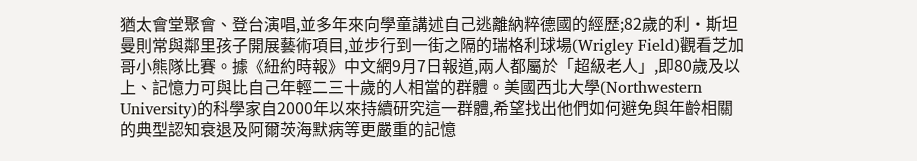猶太會堂聚會、登台演唱,並多年來向學童講述自己逃離納粹德國的經歷;82歲的利·斯坦曼則常與鄰里孩子開展藝術項目,並步行到一街之隔的瑞格利球場(Wrigley Field)觀看芝加哥小熊隊比賽。據《紐約時報》中文網9月7日報道,兩人都屬於「超級老人」,即80歲及以上、記憶力可與比自己年輕二三十歲的人相當的群體。美國西北大學(Northwestern University)的科學家自2000年以來持續研究這一群體,希望找出他們如何避免與年齡相關的典型認知衰退及阿爾茨海默病等更嚴重的記憶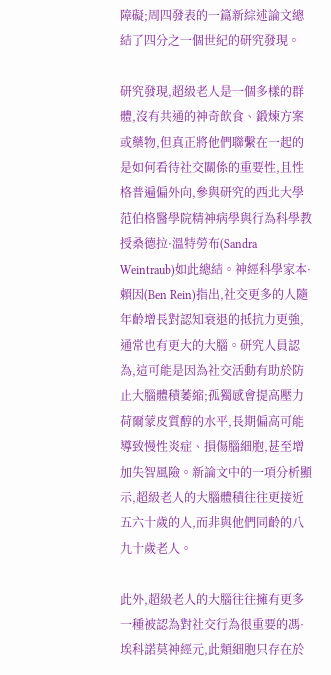障礙;周四發表的一篇新綜述論文總結了四分之一個世紀的研究發現。

研究發現,超級老人是一個多樣的群體,沒有共通的神奇飲食、鍛煉方案或藥物,但真正將他們聯繫在一起的是如何看待社交關係的重要性,且性格普遍偏外向,參與研究的西北大學范伯格醫學院精神病學與行為科學教授桑德拉·溫特勞布(Sandra Weintraub)如此總結。神經科學家本·賴因(Ben Rein)指出,社交更多的人隨年齡增長對認知衰退的抵抗力更強,通常也有更大的大腦。研究人員認為,這可能是因為社交活動有助於防止大腦體積萎縮;孤獨感會提高壓力荷爾蒙皮質醇的水平,長期偏高可能導致慢性炎症、損傷腦細胞,甚至增加失智風險。新論文中的一項分析顯示,超級老人的大腦體積往往更接近五六十歲的人,而非與他們同齡的八九十歲老人。

此外,超級老人的大腦往往擁有更多一種被認為對社交行為很重要的馮·埃科諾莫神經元,此類細胞只存在於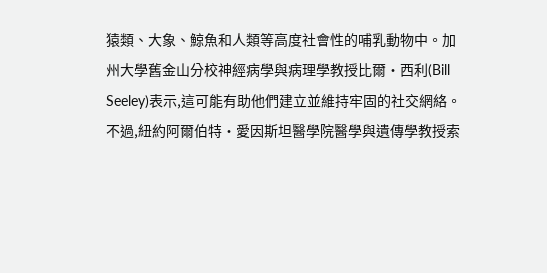猿類、大象、鯨魚和人類等高度社會性的哺乳動物中。加州大學舊金山分校神經病學與病理學教授比爾·西利(Bill Seeley)表示,這可能有助他們建立並維持牢固的社交網絡。不過,紐約阿爾伯特·愛因斯坦醫學院醫學與遺傳學教授索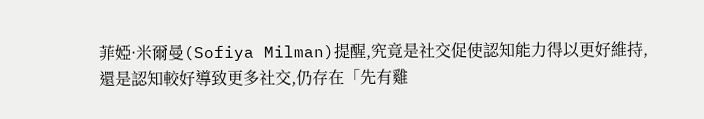菲婭·米爾曼(Sofiya Milman)提醒,究竟是社交促使認知能力得以更好維持,還是認知較好導致更多社交,仍存在「先有雞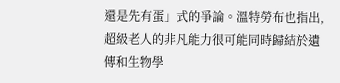還是先有蛋」式的爭論。溫特勞布也指出,超級老人的非凡能力很可能同時歸結於遺傳和生物學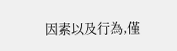因素以及行為,僅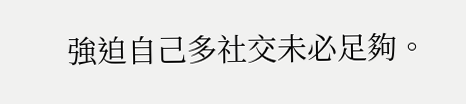強迫自己多社交未必足夠。